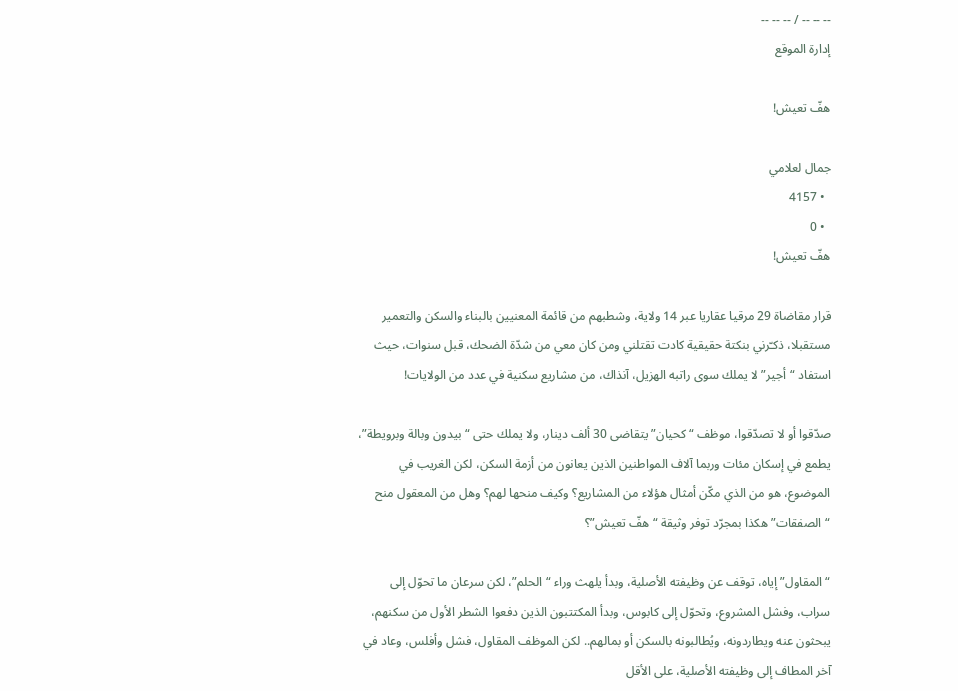-- -- -- / -- -- --
إدارة الموقع

هفّ تعيش!

جمال لعلامي
  • 4157
  • 0
هفّ تعيش!

قرار مقاضاة 29 مرقيا عقاريا عبر 14 ولاية، وشطبهم من قائمة المعنيين بالبناء والسكن والتعمير مستقبلا، ذكـّرني بنكتة حقيقية كادت تقتلني ومن كان معي من شدّة الضحك، قبل سنوات، حيث استفاد “أجير” لا يملك سوى راتبه الهزيل، آنذاك، من مشاريع سكنية في عدد من الولايات!

صدّقوا أو لا تصدّقوا، موظف “كحيان” يتقاضى 30 ألف دينار، ولا يملك حتى “بيدون وبالة وبرويطة”، يطمع في إسكان مئات وربما آلاف المواطنين الذين يعانون من أزمة السكن، لكن الغريب في الموضوع، هو من الذي مكّن أمثال هؤلاء من المشاريع؟ وكيف منحها لهم؟ وهل من المعقول منح “الصفقات” هكذا بمجرّد توفر وثيقة “هفّ تعيش”؟

“المقاول” إياه، توقف عن وظيفته الأصلية، وبدأ يلهث وراء “الحلم”، لكن سرعان ما تحوّل إلى سراب، وفشل المشروع، وتحوّل إلى كابوس، وبدأ المكتتبون الذين دفعوا الشطر الأول من سكنهم، يبحثون عنه ويطاردونه، ويُطالبونه بالسكن أو بمالهم.. لكن الموظف المقاول، فشل وأفلس، وعاد في آخر المطاف إلى وظيفته الأصلية، على الأقل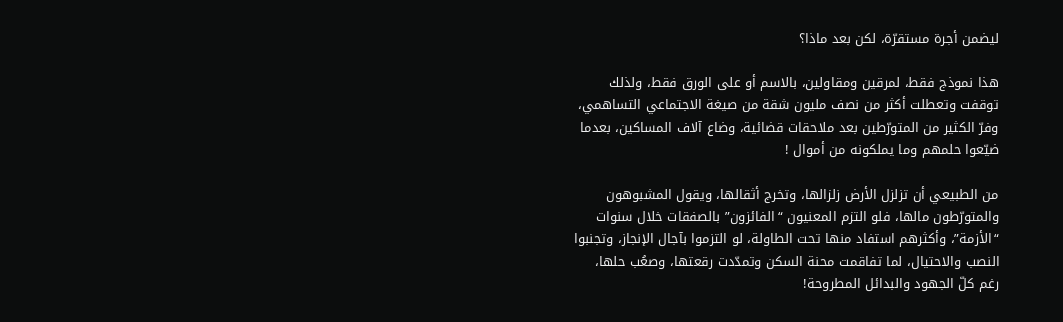ليضمن أجرة مستقرّة، لكن بعد ماذا؟

هذا نموذج فقط، لمرقين ومقاولين، بالاسم أو على الورق فقط، ولذلك توقفت وتعطلت أكثر من نصف مليون شقة من صيغة الاجتماعي التساهمي، وفرّ الكثير من المتورّطين بعد ملاحقات قضائية، وضاع آلاف المساكين، بعدما ضيّعوا حلمهم وما يملكونه من أموال !

من الطبيعي أن تزلزل الأرض زلزالها، وتخرج أثقالها، ويقول المشبوهون والمتورّطون مالها، فلو التزم المعنيون “الفائزون” بالصفقات خلال سنوات “الأزمة”، وأكثرهم استفاد منها تحت الطاولة، لو التزموا بآجال الإنجاز، وتجنبوا النصب والاحتيال، لما تفاقمت محنة السكن وتمدّدت رقعتها، وصعُب حلها، رغم كلّ الجهود والبدائل المطروحة!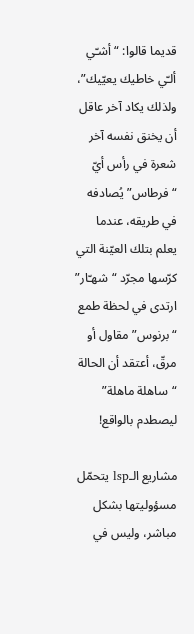قديما قالوا: “أشـّي ألـّي خاطيك يعيّيك”، ولذلك يكاد آخر عاقل أن يخنق نفسه آخر شعرة في رأس أيّ “فرطاس” يُصادفه في طريقه، عندما يعلم بتلك العيّنة التي كرّسها مجرّد “شهـّار” ارتدى في لحظة طمع “برنوس” مقاول أو مرقّ، أعتقد أن الحالة “ساهلة ماهلة” ليصطدم بالواقع!

مشاريع الـlsp يتحمّل مسؤوليتها بشكل مباشر، وليس في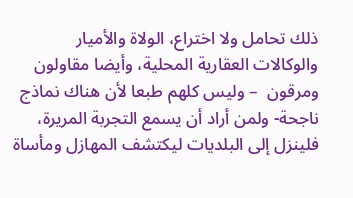ذلك تحامل ولا اختراع، الولاة والأميار والوكالات العقارية المحلية، وأيضا مقاولون ومرقون  – وليس كلهم طبعا لأن هناك نماذج ناجحة- ولمن أراد أن يسمع التجربة المريرة، فلينزل إلى البلديات ليكتشف المهازل ومأساة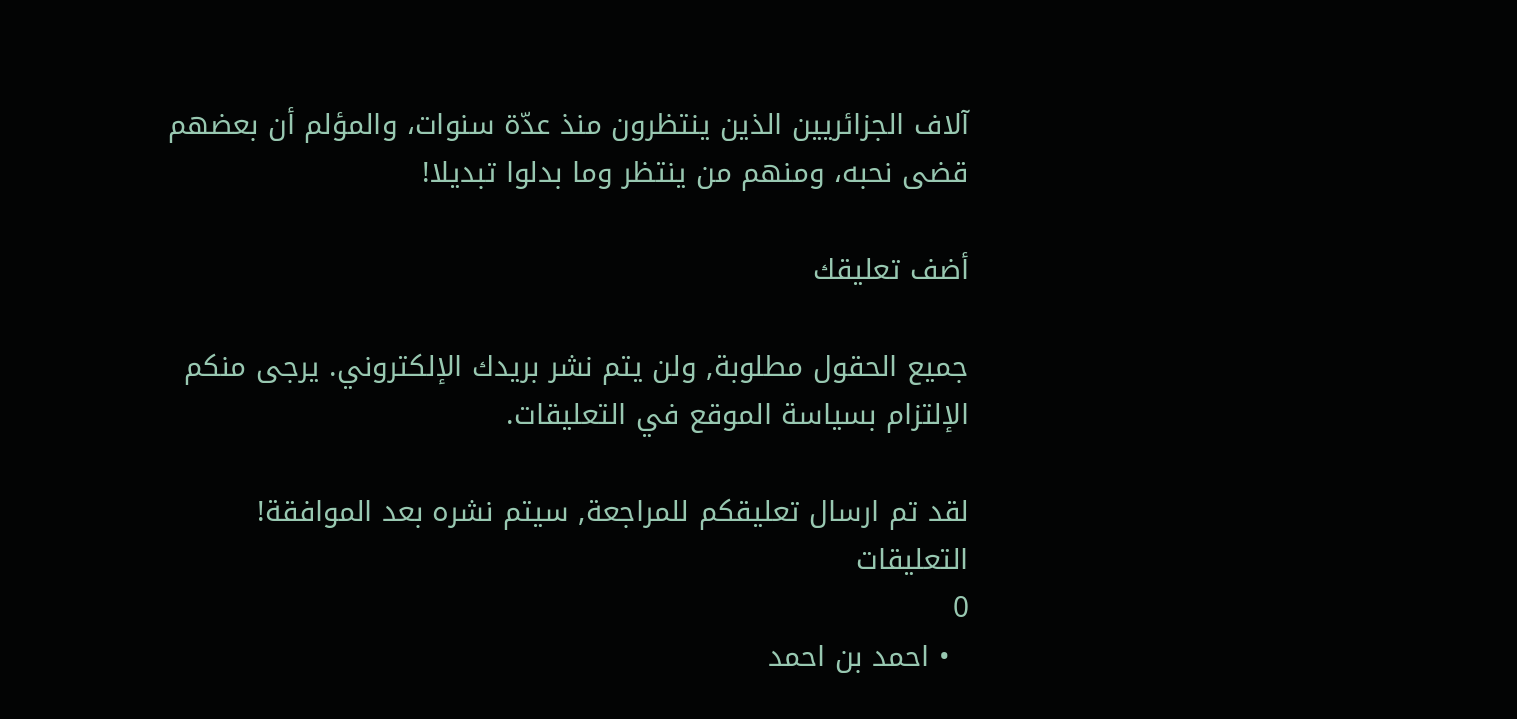آلاف الجزائريين الذين ينتظرون منذ عدّة سنوات، والمؤلم أن بعضهم قضى نحبه، ومنهم من ينتظر وما بدلوا تبديلا!

أضف تعليقك

جميع الحقول مطلوبة, ولن يتم نشر بريدك الإلكتروني. يرجى منكم الإلتزام بسياسة الموقع في التعليقات.

لقد تم ارسال تعليقكم للمراجعة, سيتم نشره بعد الموافقة!
التعليقات
0
  • احمد بن احمد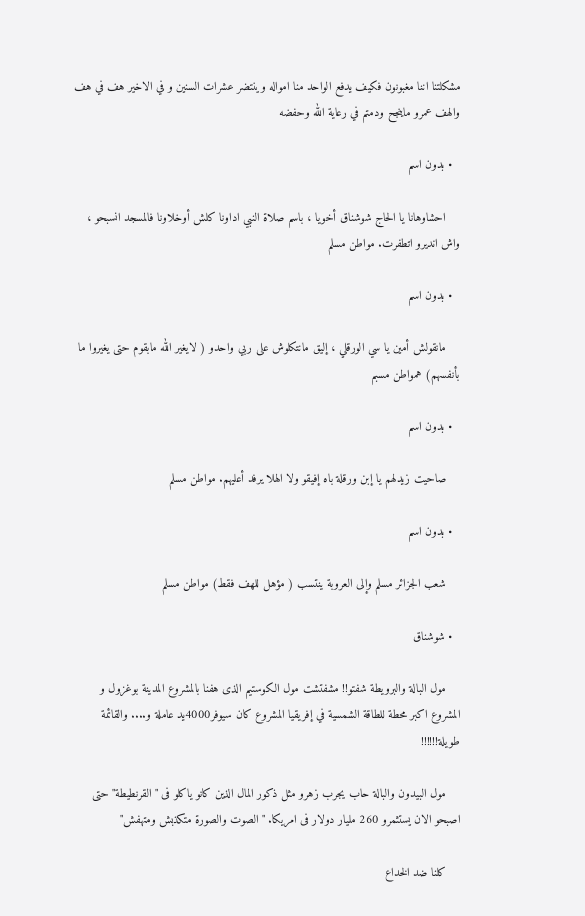مشكلتنا اننا مغبونون فكيف يدفع الواحد منا امواله وينتضر عشرات السنين و في الاخير هف في هف والهف عمرو ماينجح ودمتم في رعاية الله وحفضه

  • بدون اسم

    احشاوهانا يا الحاج شوشناق أخويا ، باسم صلاة النبي اداونا كلش أوخلاونا فالمسجد انسبحو ، واش انديرو اتطفرت. مواطن مسلم

  • بدون اسم

    مانقولش أمين يا سي الورقلي ، إليق مانتكلوش على ربي واحدو ( لايغير الله مابقوم حتى يغيروا ما بأنفسهم) همواطن مسبم

  • بدون اسم

    صاحيت زيدلهم يا إبن ورقلة باه إفيقو ولا الهلا يرفد أعليهم. مواطن مسلم

  • بدون اسم

    شعب الجزائر مسلم وإلى العروبة ينتسب ( مؤهل للهف فقط) مواطن مسلم

  • شوشناق

    مول البالة والبرويطة شفتو!! مشفتشت مول الكوستيم الذى هفنا بالمشروع المدينة بوغزول و المشروع اكبر محطة للطاقة الشمسية في إفريقيا المشروع كان سيوفر4000يد عاملة و.... والقائمة طويلة!!!!!!

    مول البيدون والبالة حاب يجرب زهرو مثل ذكور المال الذين كانو ياكلو فى "القرنطيطة" حتى اصبحو الان يستثمرو 260 مليار دولار فى امريكا. "الصوت والصورة متكذبش ومتهفش"

    كلنا ضد الخداع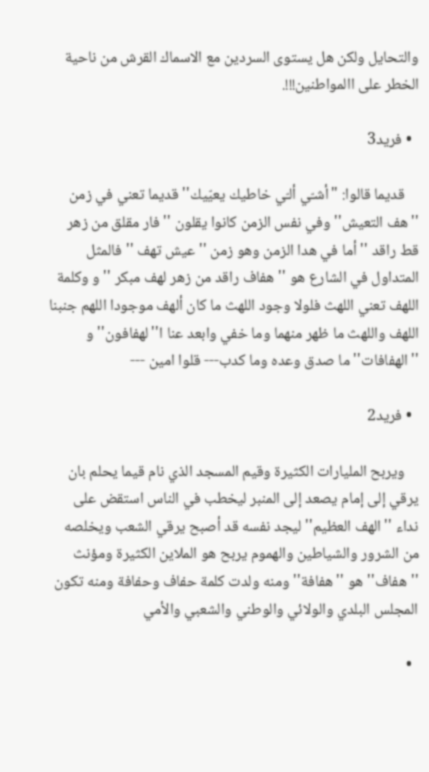والتحايل ولكن هل يستوى السردين مع الاسماك القرش من ناحية الخطر على االمواطنين!!!.

  • فريد3

    قديما قالوا: "أشـّي ألـّي خاطيك يعيّيك'' قديما تعني في زمن ''هف التعيش'' وفي نفس الزمن كانوا يقلون '' فار مقلق من زهر قط راقد '' أما في هدا الزمن وهو زمن '' عيش تهف '' فالمثل المتداول في الشارع هو '' هفاف راقد من زهر لهف مبكر '' و وكلمة اللهف تعني اللهث فلولا وجود اللهث ما كان ألهف موجودا اللهم جنبنا اللهف واللهث ما ظهر منهما وما خفي وابعد عنا ا''لهفافون'' و ''الهفافات'' ما صدق وعده وما كدب--- قلوا امين ---

  • فريد2

    ويربح المليارات الكثيرة وقيم المسجد الذي نام قيما يحلم بان يرقي إلى إمام يصعد إلى المنبر ليخطب في الناس استقض على نداء ''الهف العظيم'' ليجد نفسه قد أصبح يرقي الشعب ويخلصه من الشرور والشياطين والهموم يربح هو الملاين الكثيرة ومؤنث ''هفاف'' هو ''هفافة'' ومنه ولدت كلمة حفاف وحفافة ومنه تكون المجلس البلدي والولائي والوطني والشعبي والأمي

  •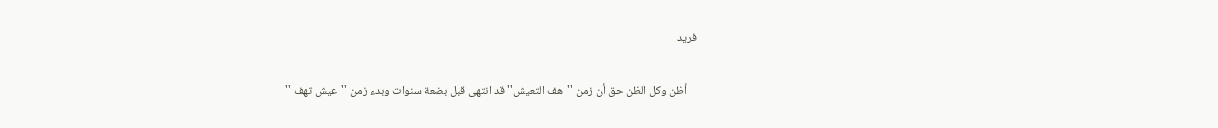فريد

    أظن وكل الظن حق أن زمن ''هف التعيش'' قد انتهى قبل بضعة سنوات وبدء زمن ''عيش تهف ''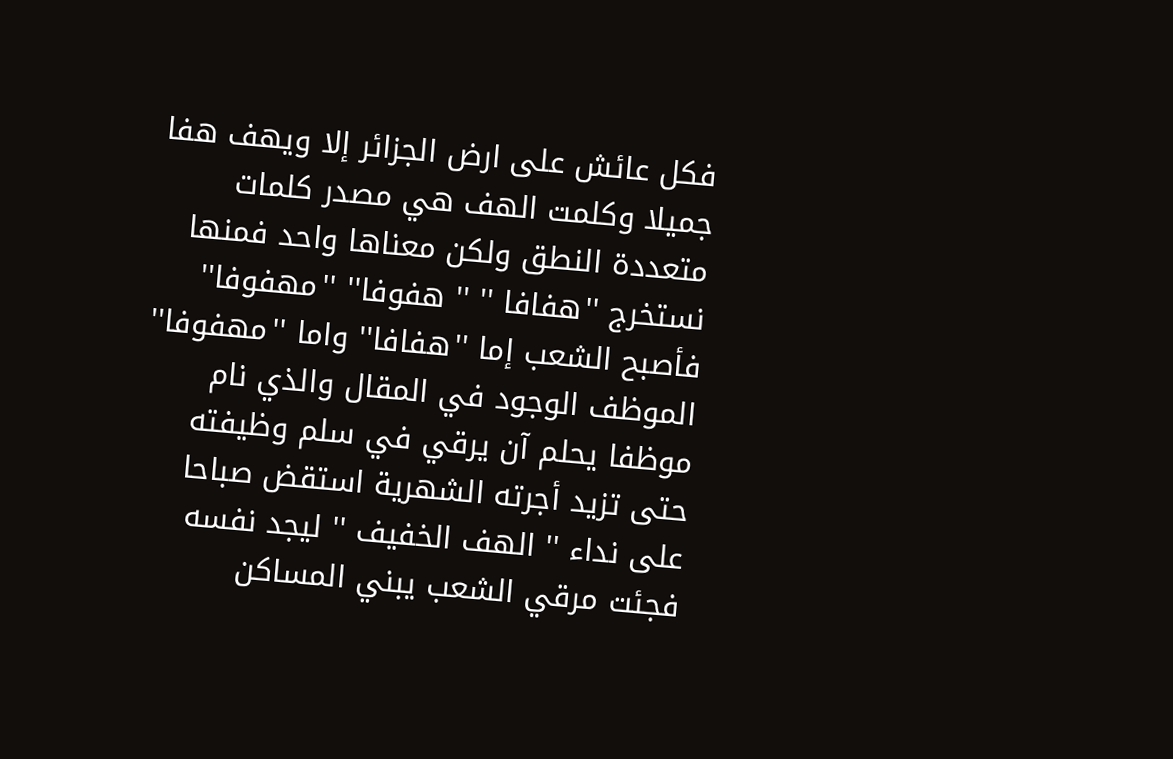فكل عائش على ارض الجزائر إلا ويهف هفا جميلا وكلمت الهف هي مصدر كلمات متعددة النطق ولكن معناها واحد فمنها نستخرج ''هفافا '' '' هفوفا'' ''مهفوفا'' فأصبح الشعب إما ''هفافا'' واما ''مهفوفا'' الموظف الوجود في المقال والذي نام موظفا يحلم آن يرقي في سلم وظيفته حتى تزيد أجرته الشهرية استقض صباحا على نداء '' الهف الخفيف '' ليجد نفسه فجئت مرقي الشعب يبني المساكن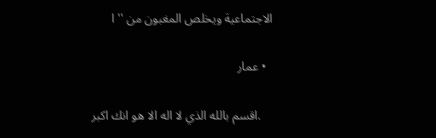الاجتماعية ويخلص المغبون من ''ا

  • عمار

    .اقسم بالله الذي لا اله الا هو انك اكبر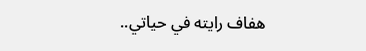هفاف رايته في حياتي..